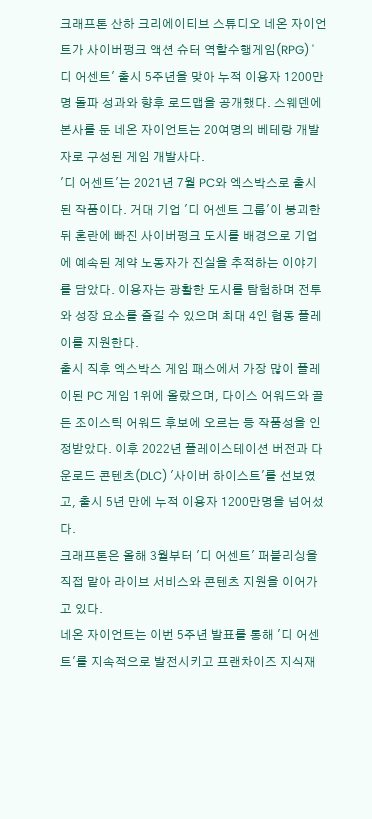크래프톤 산하 크리에이티브 스튜디오 네온 자이언트가 사이버펑크 액션 슈터 역할수행게임(RPG) '디 어센트' 출시 5주년을 맞아 누적 이용자 1200만명 돌파 성과와 향후 로드맵을 공개했다. 스웨덴에 본사를 둔 네온 자이언트는 20여명의 베테랑 개발자로 구성된 게임 개발사다.
'디 어센트'는 2021년 7월 PC와 엑스박스로 출시된 작품이다. 거대 기업 '디 어센트 그룹'이 붕괴한 뒤 혼란에 빠진 사이버펑크 도시를 배경으로 기업에 예속된 계약 노동자가 진실을 추적하는 이야기를 담았다. 이용자는 광활한 도시를 탐험하며 전투와 성장 요소를 즐길 수 있으며 최대 4인 협동 플레이를 지원한다.
출시 직후 엑스박스 게임 패스에서 가장 많이 플레이된 PC 게임 1위에 올랐으며, 다이스 어워드와 골든 조이스틱 어워드 후보에 오르는 등 작품성을 인정받았다. 이후 2022년 플레이스테이션 버전과 다운로드 콘텐츠(DLC) '사이버 하이스트'를 선보였고, 출시 5년 만에 누적 이용자 1200만명을 넘어섰다.
크래프톤은 올해 3월부터 '디 어센트' 퍼블리싱을 직접 맡아 라이브 서비스와 콘텐츠 지원을 이어가고 있다.
네온 자이언트는 이번 5주년 발표를 통해 '디 어센트'를 지속적으로 발전시키고 프랜차이즈 지식재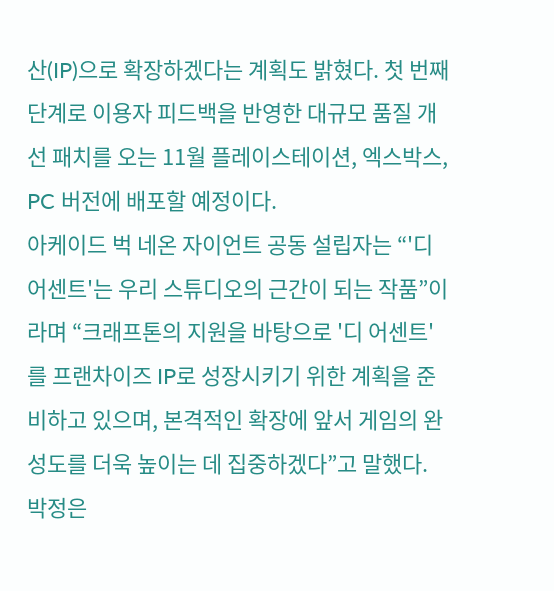산(IP)으로 확장하겠다는 계획도 밝혔다. 첫 번째 단계로 이용자 피드백을 반영한 대규모 품질 개선 패치를 오는 11월 플레이스테이션, 엑스박스, PC 버전에 배포할 예정이다.
아케이드 벅 네온 자이언트 공동 설립자는 “'디 어센트'는 우리 스튜디오의 근간이 되는 작품”이라며 “크래프톤의 지원을 바탕으로 '디 어센트'를 프랜차이즈 IP로 성장시키기 위한 계획을 준비하고 있으며, 본격적인 확장에 앞서 게임의 완성도를 더욱 높이는 데 집중하겠다”고 말했다.
박정은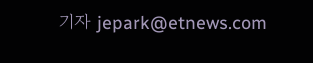기자 jepark@etnews.com